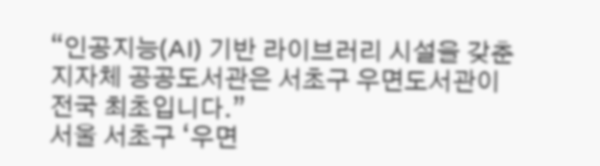“인공지능(AI) 기반 라이브러리 시설을 갖춘 지자체 공공도서관은 서초구 우면도서관이 전국 최초입니다.”
서울 서초구 ‘우면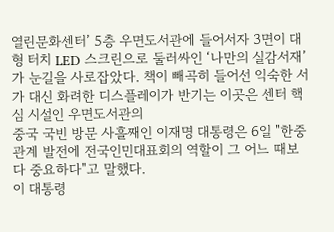열린문화센터’ 5층 우면도서관에 들어서자 3면이 대형 터치 LED 스크린으로 둘러싸인 ‘나만의 실감서재’가 눈길을 사로잡았다. 책이 빼곡히 들어선 익숙한 서가 대신 화려한 디스플레이가 반기는 이곳은 센터 핵심 시설인 우면도서관의
중국 국빈 방문 사흘째인 이재명 대통령은 6일 "한중 관계 발전에 전국인민대표회의 역할이 그 어느 때보다 중요하다"고 말했다.
이 대통령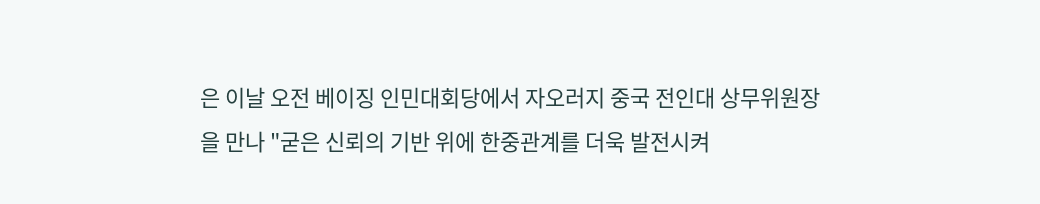은 이날 오전 베이징 인민대회당에서 자오러지 중국 전인대 상무위원장을 만나 "굳은 신뢰의 기반 위에 한중관계를 더욱 발전시켜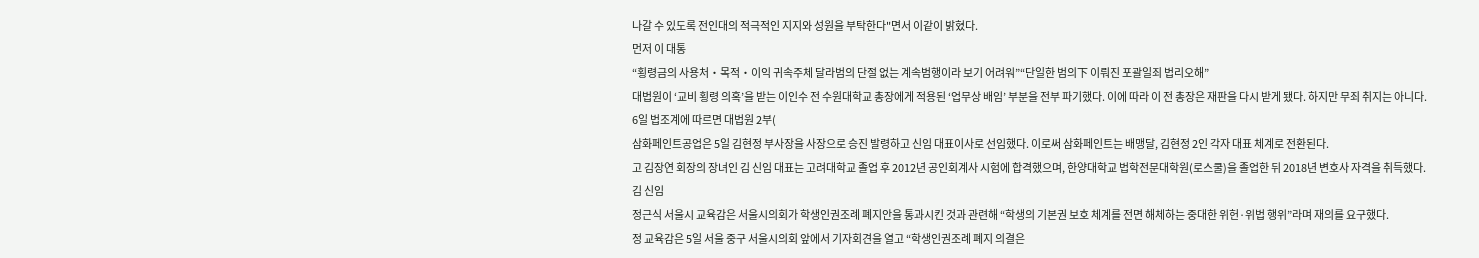나갈 수 있도록 전인대의 적극적인 지지와 성원을 부탁한다"면서 이같이 밝혔다.
먼저 이 대통
“횡령금의 사용처‧목적‧이익 귀속주체 달라범의 단절 없는 계속범행이라 보기 어려워”“단일한 범의下 이뤄진 포괄일죄 법리오해”
대법원이 ‘교비 횡령 의혹’을 받는 이인수 전 수원대학교 총장에게 적용된 ‘업무상 배임’ 부분을 전부 파기했다. 이에 따라 이 전 총장은 재판을 다시 받게 됐다. 하지만 무죄 취지는 아니다.
6일 법조계에 따르면 대법원 2부(
삼화페인트공업은 5일 김현정 부사장을 사장으로 승진 발령하고 신임 대표이사로 선임했다. 이로써 삼화페인트는 배맹달, 김현정 2인 각자 대표 체계로 전환된다.
고 김장연 회장의 장녀인 김 신임 대표는 고려대학교 졸업 후 2012년 공인회계사 시험에 합격했으며, 한양대학교 법학전문대학원(로스쿨)을 졸업한 뒤 2018년 변호사 자격을 취득했다.
김 신임
정근식 서울시 교육감은 서울시의회가 학생인권조례 폐지안을 통과시킨 것과 관련해 “학생의 기본권 보호 체계를 전면 해체하는 중대한 위헌·위법 행위”라며 재의를 요구했다.
정 교육감은 5일 서울 중구 서울시의회 앞에서 기자회견을 열고 “학생인권조례 폐지 의결은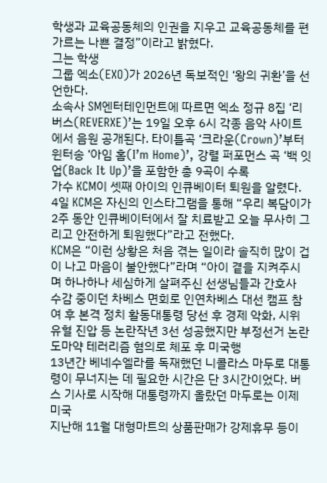학생과 교육공동체의 인권을 지우고 교육공동체를 편 가르는 나쁜 결정”이라고 밝혔다.
그는 학생
그룹 엑소(EXO)가 2026년 독보적인 ‘왕의 귀환’을 선언한다.
소속사 SM엔터테인먼트에 따르면 엑소 정규 8집 ‘리버스(REVERXE)’는 19일 오후 6시 각종 음악 사이트에서 음원 공개된다. 타이틀곡 ‘크라운(Crown)’부터 윈터송 ‘아임 홈(I’m Home)’, 강렬 퍼포먼스 곡 ‘백 잇 업(Back It Up)’을 포함한 총 9곡이 수록
가수 KCM이 셋째 아이의 인큐베이터 퇴원을 알렸다.
4일 KCM은 자신의 인스타그램을 통해 “우리 복담이가 2주 동안 인큐베이터에서 잘 치료받고 오늘 무사히 그리고 안전하게 퇴원했다”라고 전했다.
KCM은 “이런 상황은 처음 겪는 일이라 솔직히 많이 겁이 나고 마음이 불안했다”라며 “아이 곁을 지켜주시며 하나하나 세심하게 살펴주신 선생님들과 간호사
수감 중이던 차베스 면회로 인연차베스 대선 캠프 참여 후 본격 정치 활동대통령 당선 후 경제 악화, 시위 유혈 진압 등 논란작년 3선 성공했지만 부정선거 논란도마약 테러리즘 혐의로 체포 후 미국행
13년간 베네수엘라를 독재했던 니콜라스 마두로 대통령이 무너지는 데 필요한 시간은 단 3시간이었다. 버스 기사로 시작해 대통령까지 올랐던 마두로는 이제 미국
지난해 11월 대형마트의 상품판매가 강제휴무 등이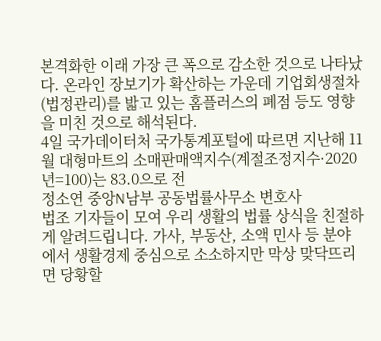본격화한 이래 가장 큰 폭으로 감소한 것으로 나타났다. 온라인 장보기가 확산하는 가운데 기업회생절차(법정관리)를 밟고 있는 홈플러스의 폐점 등도 영향을 미친 것으로 해석된다.
4일 국가데이터처 국가통계포털에 따르면 지난해 11월 대형마트의 소매판매액지수(계절조정지수·2020년=100)는 83.0으로 전
정소연 중앙N남부 공동법률사무소 변호사
법조 기자들이 모여 우리 생활의 법률 상식을 친절하게 알려드립니다. 가사, 부동산, 소액 민사 등 분야에서 생활경제 중심으로 소소하지만 막상 맞닥뜨리면 당황할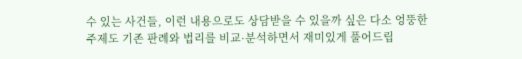수 있는 사건들, 이런 내용으로도 상담받을 수 있을까 싶은 다소 엉뚱한 주제도 기존 판례와 법리를 비교·분석하면서 재미있게 풀어드립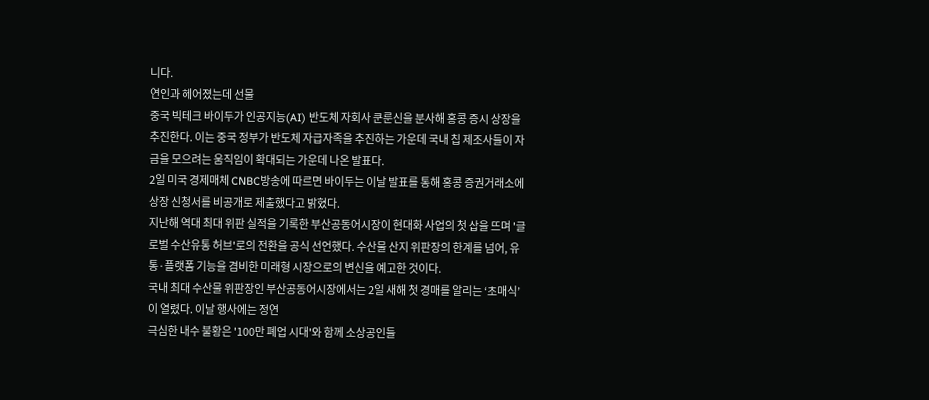니다.
연인과 헤어졌는데 선물
중국 빅테크 바이두가 인공지능(AI) 반도체 자회사 쿤룬신을 분사해 홍콩 증시 상장을 추진한다. 이는 중국 정부가 반도체 자급자족을 추진하는 가운데 국내 칩 제조사들이 자금을 모으려는 움직임이 확대되는 가운데 나온 발표다.
2일 미국 경제매체 CNBC방송에 따르면 바이두는 이날 발표를 통해 홍콩 증권거래소에 상장 신청서를 비공개로 제출했다고 밝혔다.
지난해 역대 최대 위판 실적을 기록한 부산공동어시장이 현대화 사업의 첫 삽을 뜨며 '글로벌 수산유통 허브'로의 전환을 공식 선언했다. 수산물 산지 위판장의 한계를 넘어, 유통·플랫폼 기능을 겸비한 미래형 시장으로의 변신을 예고한 것이다.
국내 최대 수산물 위판장인 부산공동어시장에서는 2일 새해 첫 경매를 알리는 ‘초매식’이 열렸다. 이날 행사에는 정연
극심한 내수 불황은 '100만 폐업 시대'와 함께 소상공인들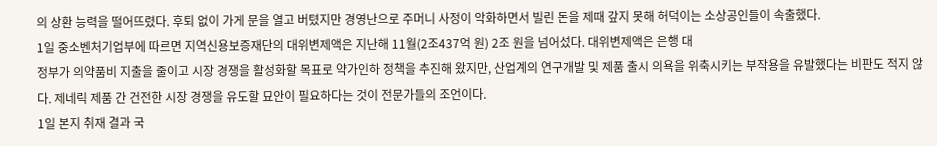의 상환 능력을 떨어뜨렸다. 후퇴 없이 가게 문을 열고 버텼지만 경영난으로 주머니 사정이 악화하면서 빌린 돈을 제때 갚지 못해 허덕이는 소상공인들이 속출했다.
1일 중소벤처기업부에 따르면 지역신용보증재단의 대위변제액은 지난해 11월(2조437억 원) 2조 원을 넘어섰다. 대위변제액은 은행 대
정부가 의약품비 지출을 줄이고 시장 경쟁을 활성화할 목표로 약가인하 정책을 추진해 왔지만, 산업계의 연구개발 및 제품 출시 의욕을 위축시키는 부작용을 유발했다는 비판도 적지 않다. 제네릭 제품 간 건전한 시장 경쟁을 유도할 묘안이 필요하다는 것이 전문가들의 조언이다.
1일 본지 취재 결과 국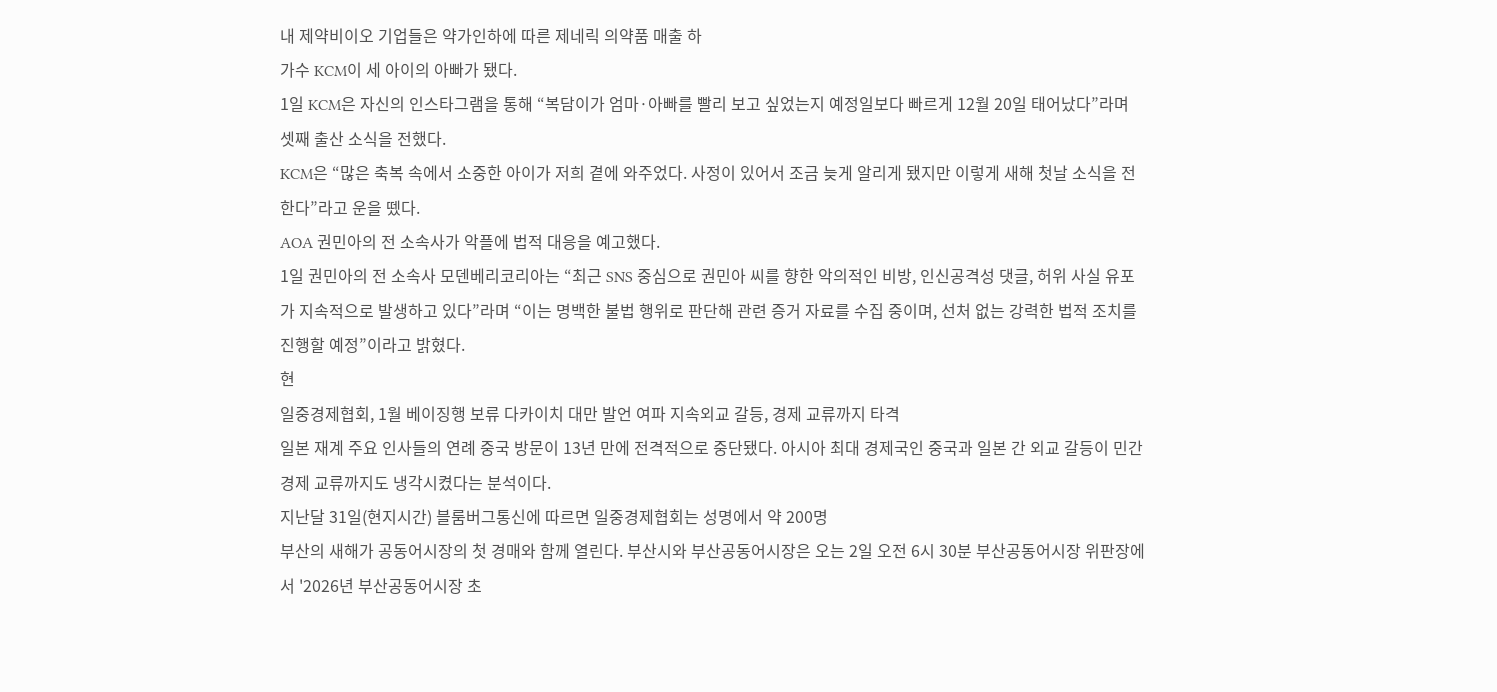내 제약비이오 기업들은 약가인하에 따른 제네릭 의약품 매출 하
가수 KCM이 세 아이의 아빠가 됐다.
1일 KCM은 자신의 인스타그램을 통해 “복담이가 엄마·아빠를 빨리 보고 싶었는지 예정일보다 빠르게 12월 20일 태어났다”라며 셋째 출산 소식을 전했다.
KCM은 “많은 축복 속에서 소중한 아이가 저희 곁에 와주었다. 사정이 있어서 조금 늦게 알리게 됐지만 이렇게 새해 첫날 소식을 전한다”라고 운을 뗐다.
AOA 권민아의 전 소속사가 악플에 법적 대응을 예고했다.
1일 권민아의 전 소속사 모덴베리코리아는 “최근 SNS 중심으로 권민아 씨를 향한 악의적인 비방, 인신공격성 댓글, 허위 사실 유포가 지속적으로 발생하고 있다”라며 “이는 명백한 불법 행위로 판단해 관련 증거 자료를 수집 중이며, 선처 없는 강력한 법적 조치를 진행할 예정”이라고 밝혔다.
현
일중경제협회, 1월 베이징행 보류 다카이치 대만 발언 여파 지속외교 갈등, 경제 교류까지 타격
일본 재계 주요 인사들의 연례 중국 방문이 13년 만에 전격적으로 중단됐다. 아시아 최대 경제국인 중국과 일본 간 외교 갈등이 민간 경제 교류까지도 냉각시켰다는 분석이다.
지난달 31일(현지시간) 블룸버그통신에 따르면 일중경제협회는 성명에서 약 200명
부산의 새해가 공동어시장의 첫 경매와 함께 열린다. 부산시와 부산공동어시장은 오는 2일 오전 6시 30분 부산공동어시장 위판장에서 '2026년 부산공동어시장 초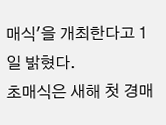매식'을 개최한다고 1일 밝혔다.
초매식은 새해 첫 경매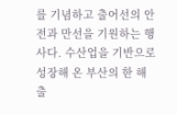를 기념하고 출어선의 안전과 만선을 기원하는 행사다. 수산업을 기반으로 성장해 온 부산의 한 해 출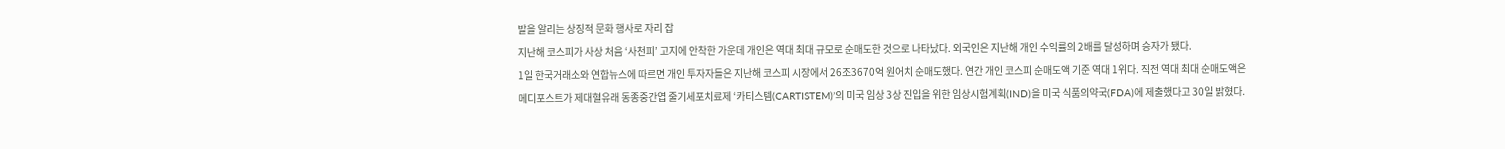발을 알리는 상징적 문화 행사로 자리 잡
지난해 코스피가 사상 처음 ‘사천피’ 고지에 안착한 가운데 개인은 역대 최대 규모로 순매도한 것으로 나타났다. 외국인은 지난해 개인 수익률의 2배를 달성하며 승자가 됐다.
1일 한국거래소와 연합뉴스에 따르면 개인 투자자들은 지난해 코스피 시장에서 26조3670억 원어치 순매도했다. 연간 개인 코스피 순매도액 기준 역대 1위다. 직전 역대 최대 순매도액은
메디포스트가 제대혈유래 동종중간엽 줄기세포치료제 ‘카티스템(CARTISTEM)’의 미국 임상 3상 진입을 위한 임상시험계획(IND)을 미국 식품의약국(FDA)에 제출했다고 30일 밝혔다.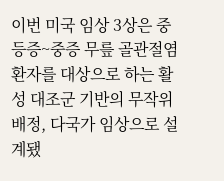이번 미국 임상 3상은 중등증~중증 무릎 골관절염 환자를 대상으로 하는 활성 대조군 기반의 무작위배정, 다국가 임상으로 설계됐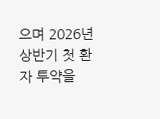으며 2026년 상반기 첫 환자 투약을